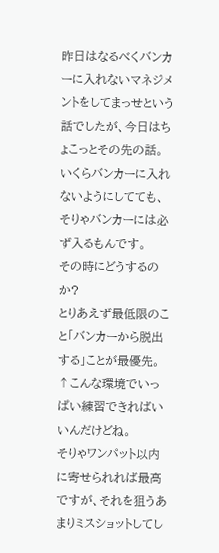昨日はなるべくバンカーに入れないマネジメントをしてまっせという話でしたが、今日はちょこっとその先の話。
いくらバンカーに入れないようにしてても、そりゃバンカーには必ず入るもんです。
その時にどうするのか?
とりあえず最低限のこと「バンカーから脱出する」ことが最優先。
↑こんな環境でいっぱい練習できればいいんだけどね。
そりゃワンパット以内に寄せられれば最高ですが、それを狙うあまりミスショットしてし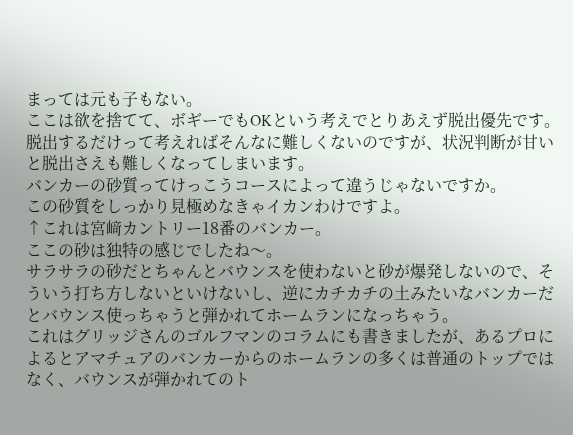まっては元も子もない。
ここは欲を捨てて、ボギーでもOKという考えでとりあえず脱出優先です。
脱出するだけって考えればそんなに難しくないのですが、状況判断が甘いと脱出さえも難しくなってしまいます。
バンカーの砂質ってけっこうコースによって違うじゃないですか。
この砂質をしっかり見極めなきゃイカンわけですよ。
↑これは宮﨑カントリー18番のバンカー。
ここの砂は独特の感じでしたね〜。
サラサラの砂だとちゃんとバウンスを使わないと砂が爆発しないので、そういう打ち方しないといけないし、逆にカチカチの土みたいなバンカーだとバウンス使っちゃうと弾かれてホームランになっちゃう。
これはグリッジさんのゴルフマンのコラムにも書きましたが、あるプロによるとアマチュアのバンカーからのホームランの多くは普通のトップではなく、バウンスが弾かれてのト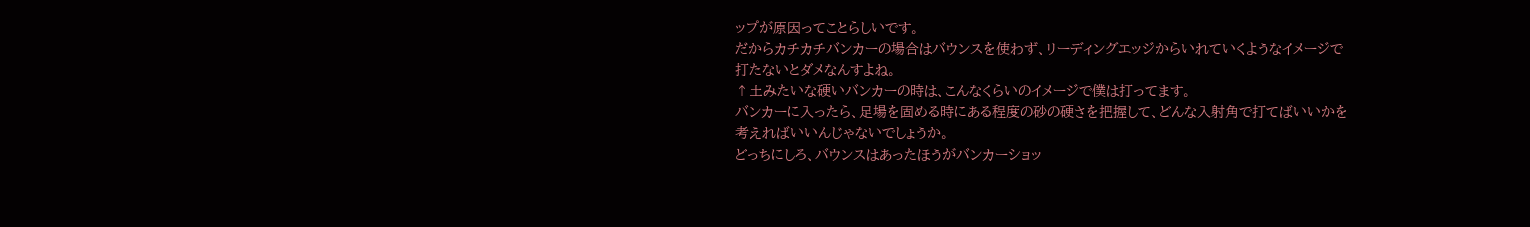ップが原因ってことらしいです。
だからカチカチバンカーの場合はバウンスを使わず、リーディングエッジからいれていくようなイメージで打たないとダメなんすよね。
↑土みたいな硬いバンカーの時は、こんなくらいのイメージで僕は打ってます。
バンカーに入ったら、足場を固める時にある程度の砂の硬さを把握して、どんな入射角で打てばいいかを考えればいいんじゃないでしょうか。
どっちにしろ、バウンスはあったほうがバンカーショッ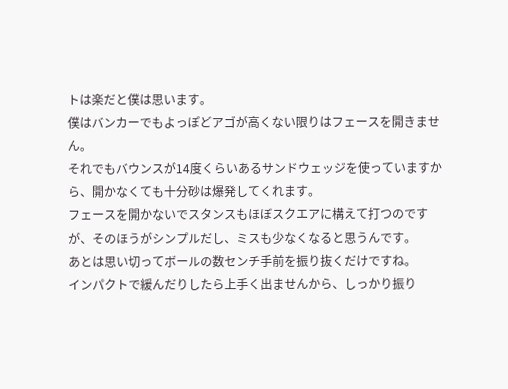トは楽だと僕は思います。
僕はバンカーでもよっぽどアゴが高くない限りはフェースを開きません。
それでもバウンスが14度くらいあるサンドウェッジを使っていますから、開かなくても十分砂は爆発してくれます。
フェースを開かないでスタンスもほぼスクエアに構えて打つのですが、そのほうがシンプルだし、ミスも少なくなると思うんです。
あとは思い切ってボールの数センチ手前を振り抜くだけですね。
インパクトで緩んだりしたら上手く出ませんから、しっかり振り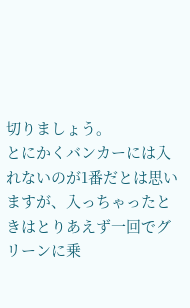切りましょう。
とにかくバンカーには入れないのが1番だとは思いますが、入っちゃったときはとりあえず一回でグリーンに乗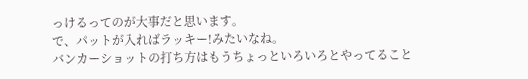っけるってのが大事だと思います。
で、パットが入ればラッキー!みたいなね。
バンカーショットの打ち方はもうちょっといろいろとやってること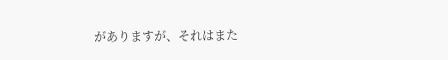がありますが、それはまた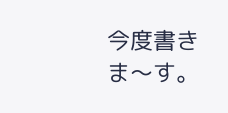今度書きま〜す。